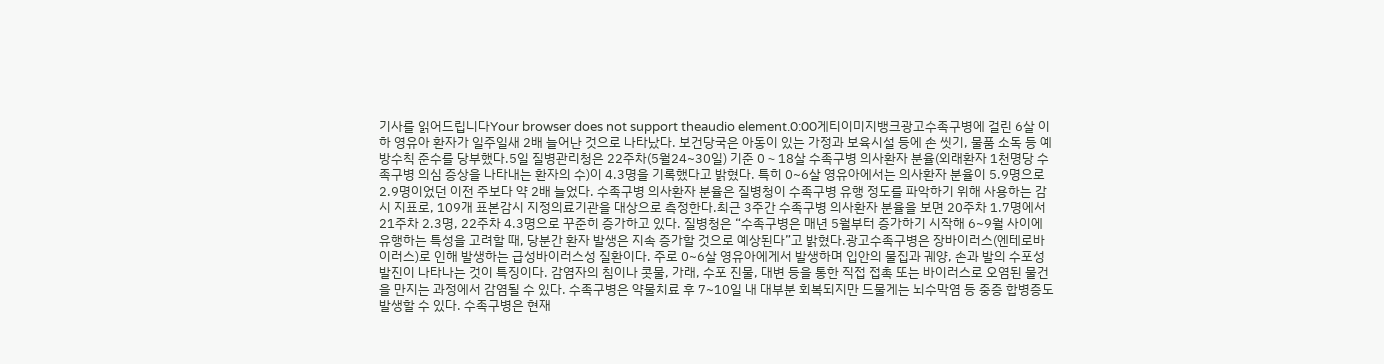기사를 읽어드립니다Your browser does not support theaudio element.0:00게티이미지뱅크광고수족구병에 걸린 6살 이하 영유아 환자가 일주일새 2배 늘어난 것으로 나타났다. 보건당국은 아동이 있는 가정과 보육시설 등에 손 씻기, 물품 소독 등 예방수칙 준수를 당부했다.5일 질병관리청은 22주차(5월24~30일) 기준 0∼18살 수족구병 의사환자 분율(외래환자 1천명당 수족구병 의심 증상을 나타내는 환자의 수)이 4.3명을 기록했다고 밝혔다. 특히 0~6살 영유아에서는 의사환자 분율이 5.9명으로 2.9명이었던 이전 주보다 약 2배 늘었다. 수족구병 의사환자 분율은 질병청이 수족구병 유행 정도를 파악하기 위해 사용하는 감시 지표로, 109개 표본감시 지정의료기관을 대상으로 측정한다.최근 3주간 수족구병 의사환자 분율을 보면 20주차 1.7명에서 21주차 2.3명, 22주차 4.3명으로 꾸준히 증가하고 있다. 질병청은 “수족구병은 매년 5월부터 증가하기 시작해 6~9월 사이에 유행하는 특성을 고려할 때, 당분간 환자 발생은 지속 증가할 것으로 예상된다”고 밝혔다.광고수족구병은 장바이러스(엔테로바이러스)로 인해 발생하는 급성바이러스성 질환이다. 주로 0~6살 영유아에게서 발생하며 입안의 물집과 궤양, 손과 발의 수포성 발진이 나타나는 것이 특징이다. 감염자의 침이나 콧물, 가래, 수포 진물, 대변 등을 통한 직접 접촉 또는 바이러스로 오염된 물건을 만지는 과정에서 감염될 수 있다. 수족구병은 약물치료 후 7~10일 내 대부분 회복되지만 드물게는 뇌수막염 등 중증 합병증도 발생할 수 있다. 수족구병은 현재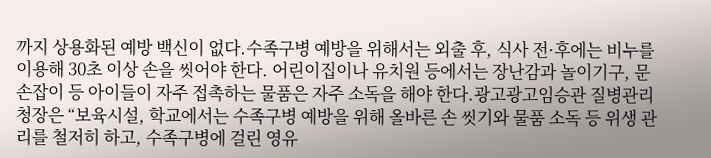까지 상용화된 예방 백신이 없다.수족구병 예방을 위해서는 외출 후, 식사 전·후에는 비누를 이용해 30초 이상 손을 씻어야 한다. 어린이집이나 유치원 등에서는 장난감과 놀이기구, 문 손잡이 등 아이들이 자주 접촉하는 물품은 자주 소독을 해야 한다.광고광고임승관 질병관리청장은 “보육시설, 학교에서는 수족구병 예방을 위해 올바른 손 씻기와 물품 소독 등 위생 관리를 철저히 하고, 수족구병에 걸린 영유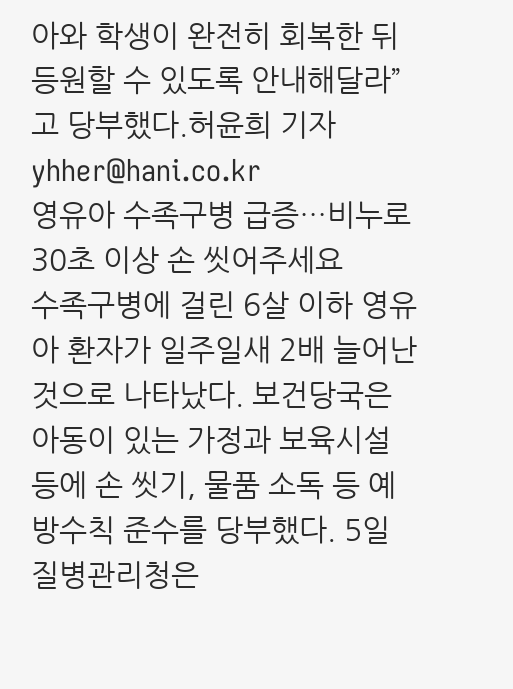아와 학생이 완전히 회복한 뒤 등원할 수 있도록 안내해달라”고 당부했다.허윤희 기자 yhher@hani.co.kr
영유아 수족구병 급증…비누로 30초 이상 손 씻어주세요
수족구병에 걸린 6살 이하 영유아 환자가 일주일새 2배 늘어난 것으로 나타났다. 보건당국은 아동이 있는 가정과 보육시설 등에 손 씻기, 물품 소독 등 예방수칙 준수를 당부했다. 5일 질병관리청은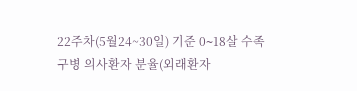22주차(5월24~30일) 기준 0∼18살 수족구병 의사환자 분율(외래환자